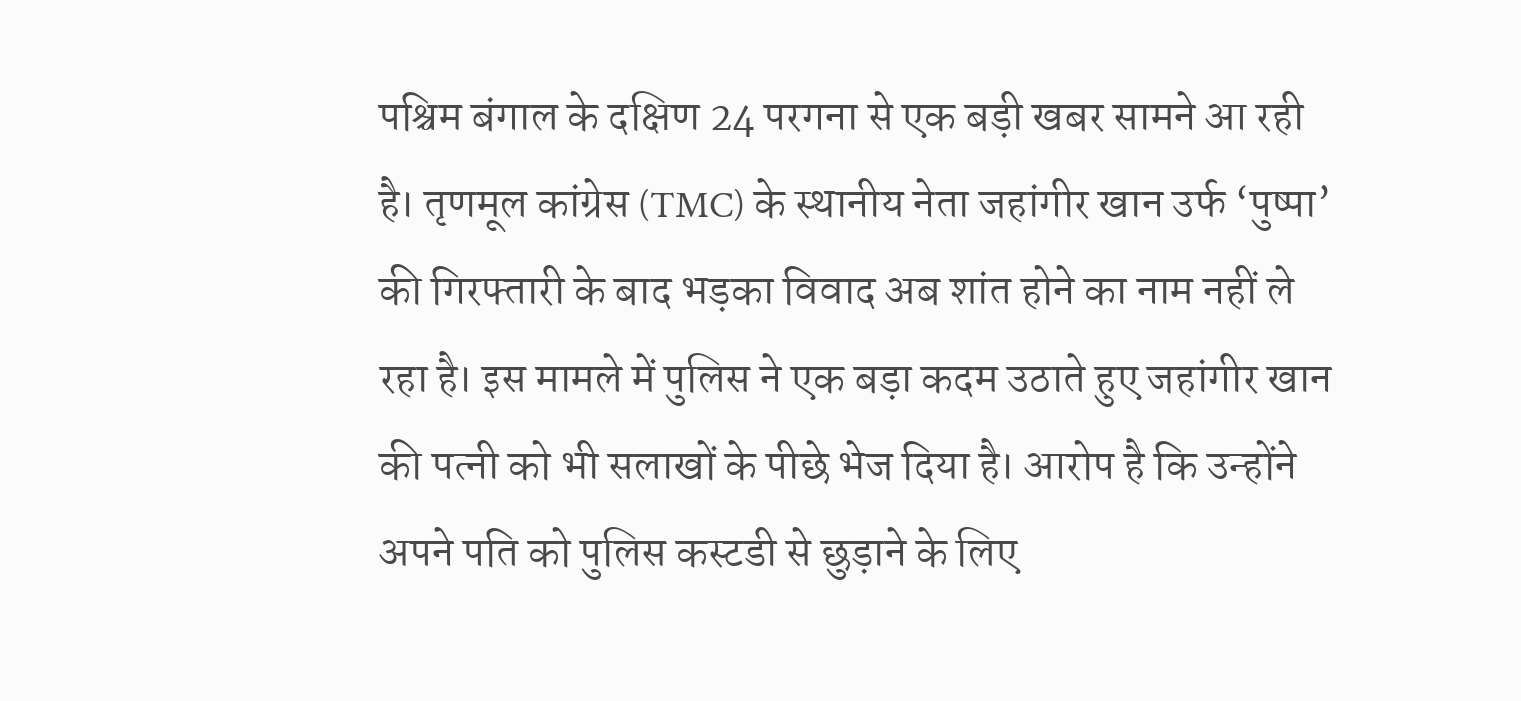पश्चिम बंगाल के दक्षिण 24 परगना से एक बड़ी खबर सामने आ रही है। तृणमूल कांग्रेस (TMC) के स्थानीय नेता जहांगीर खान उर्फ ‘पुष्पा’ की गिरफ्तारी के बाद भड़का विवाद अब शांत होने का नाम नहीं ले रहा है। इस मामले में पुलिस ने एक बड़ा कदम उठाते हुए जहांगीर खान की पत्नी को भी सलाखों के पीछे भेज दिया है। आरोप है कि उन्होंने अपने पति को पुलिस कस्टडी से छुड़ाने के लिए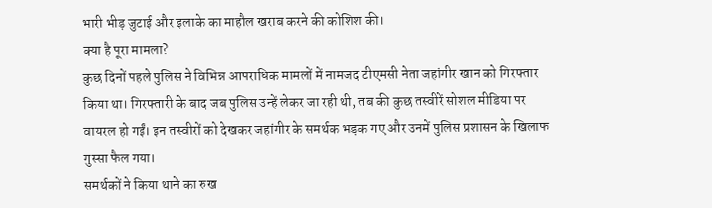भारी भीड़ जुटाई और इलाके का माहौल खराब करने की कोशिश की।
क्या है पूरा मामला?
कुछ दिनों पहले पुलिस ने विभिन्न आपराधिक मामलों में नामजद टीएमसी नेता जहांगीर खान को गिरफ्तार किया था। गिरफ्तारी के बाद जब पुलिस उन्हें लेकर जा रही थी, तब की कुछ तस्वीरें सोशल मीडिया पर वायरल हो गईं। इन तस्वीरों को देखकर जहांगीर के समर्थक भड़क गए और उनमें पुलिस प्रशासन के खिलाफ गुस्सा फैल गया।
समर्थकों ने किया थाने का रुख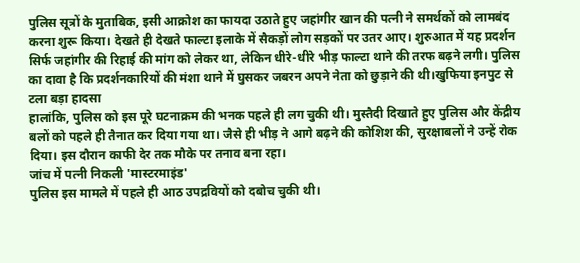पुलिस सूत्रों के मुताबिक, इसी आक्रोश का फायदा उठाते हुए जहांगीर खान की पत्नी ने समर्थकों को लामबंद करना शुरू किया। देखते ही देखते फाल्टा इलाके में सैकड़ों लोग सड़कों पर उतर आए। शुरुआत में यह प्रदर्शन सिर्फ जहांगीर की रिहाई की मांग को लेकर था, लेकिन धीरे-धीरे भीड़ फाल्टा थाने की तरफ बढ़ने लगी। पुलिस का दावा है कि प्रदर्शनकारियों की मंशा थाने में घुसकर जबरन अपने नेता को छुड़ाने की थी।खुफिया इनपुट से टला बड़ा हादसा
हालांकि, पुलिस को इस पूरे घटनाक्रम की भनक पहले ही लग चुकी थी। मुस्तैदी दिखाते हुए पुलिस और केंद्रीय बलों को पहले ही तैनात कर दिया गया था। जैसे ही भीड़ ने आगे बढ़ने की कोशिश की, सुरक्षाबलों ने उन्हें रोक दिया। इस दौरान काफी देर तक मौके पर तनाव बना रहा।
जांच में पत्नी निकली 'मास्टरमाइंड'
पुलिस इस मामले में पहले ही आठ उपद्रवियों को दबोच चुकी थी।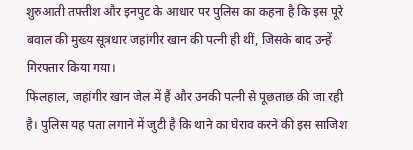शुरुआती तफ्तीश और इनपुट के आधार पर पुलिस का कहना है कि इस पूरे बवाल की मुख्य सूत्रधार जहांगीर खान की पत्नी ही थीं, जिसके बाद उन्हें गिरफ्तार किया गया।
फिलहाल, जहांगीर खान जेल में हैं और उनकी पत्नी से पूछताछ की जा रही है। पुलिस यह पता लगाने में जुटी है कि थाने का घेराव करने की इस साजिश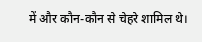में और कौन-कौन से चेहरे शामिल थे।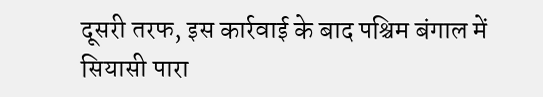दूसरी तरफ, इस कार्रवाई के बाद पश्चिम बंगाल में सियासी पारा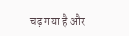चढ़ गया है और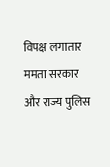विपक्ष लगातार ममता सरकार और राज्य पुलिस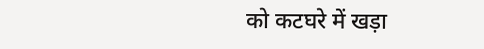को कटघरे में खड़ा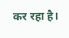कर रहा है।